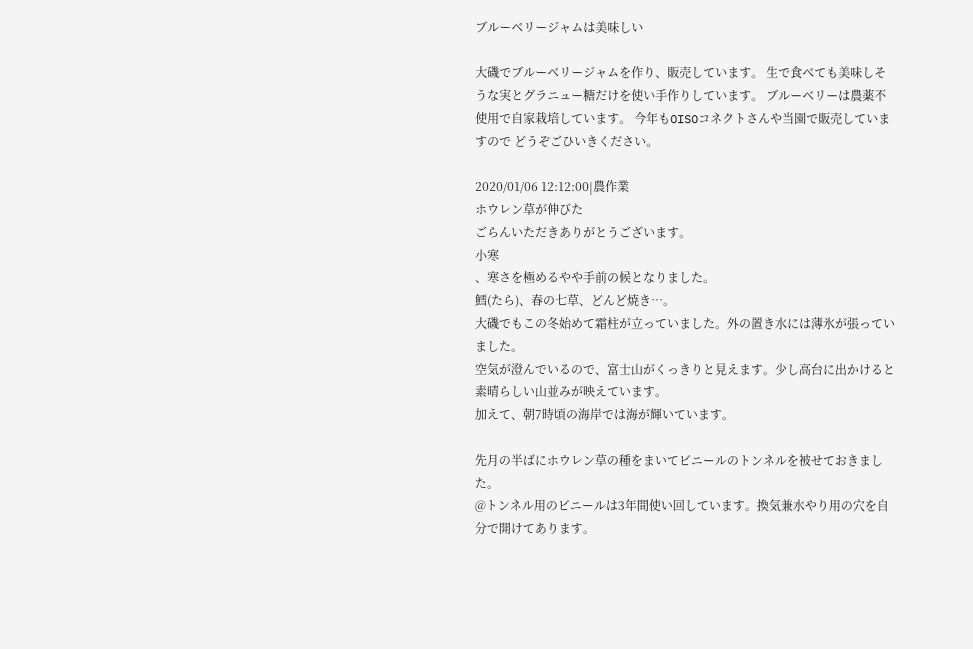ブルーベリージャムは美味しい

大磯でブルーベリージャムを作り、販売しています。 生で食べても美味しそうな実とグラニュー糖だけを使い手作りしています。 ブルーベリーは農薬不使用で自家栽培しています。 今年もOISOコネクトさんや当園で販売していますので どうぞごひいきください。

2020/01/06 12:12:00|農作業
ホウレン草が伸びた
ごらんいただきありがとうございます。
小寒
、寒さを極めるやや手前の候となりました。
鱈(たら)、春の七草、どんど焼き…。
大磯でもこの冬始めて霜柱が立っていました。外の置き水には薄氷が張っていました。
空気が澄んでいるので、富士山がくっきりと見えます。少し高台に出かけると素晴らしい山並みが映えています。
加えて、朝7時頃の海岸では海が輝いています。

先月の半ばにホウレン草の種をまいてビニールのトンネルを被せておきました。
@トンネル用のビニールは3年間使い回しています。換気兼水やり用の穴を自分で開けてあります。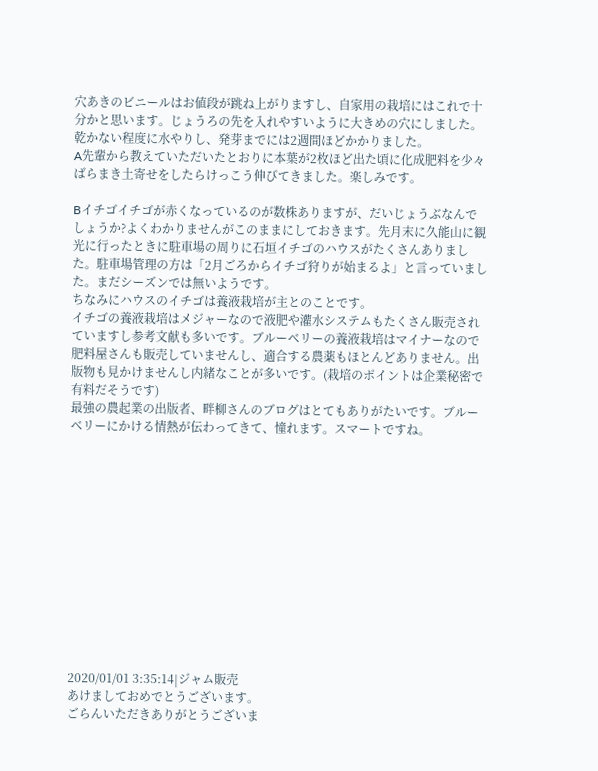穴あきのビニールはお値段が跳ね上がりますし、自家用の栽培にはこれで十分かと思います。じょうろの先を入れやすいように大きめの穴にしました。
乾かない程度に水やりし、発芽までには2週間ほどかかりました。
A先輩から教えていただいたとおりに本葉が2枚ほど出た頃に化成肥料を少々ばらまき土寄せをしたらけっこう伸びてきました。楽しみです。

Bイチゴイチゴが赤くなっているのが数株ありますが、だいじょうぶなんでしょうか?よくわかりませんがこのままにしておきます。先月末に久能山に観光に行ったときに駐車場の周りに石垣イチゴのハウスがたくさんありました。駐車場管理の方は「2月ごろからイチゴ狩りが始まるよ」と言っていました。まだシーズンでは無いようです。
ちなみにハウスのイチゴは養液栽培が主とのことです。
イチゴの養液栽培はメジャーなので液肥や灌水システムもたくさん販売されていますし参考文献も多いです。ブルーベリーの養液栽培はマイナーなので肥料屋さんも販売していませんし、適合する農薬もほとんどありません。出版物も見かけませんし内緒なことが多いです。(栽培のポイントは企業秘密で有料だそうです)
最強の農起業の出版者、畔柳さんのブログはとてもありがたいです。ブルーベリーにかける情熱が伝わってきて、憧れます。スマートですね。













2020/01/01 3:35:14|ジャム販売
あけましておめでとうございます。
ごらんいただきありがとうございま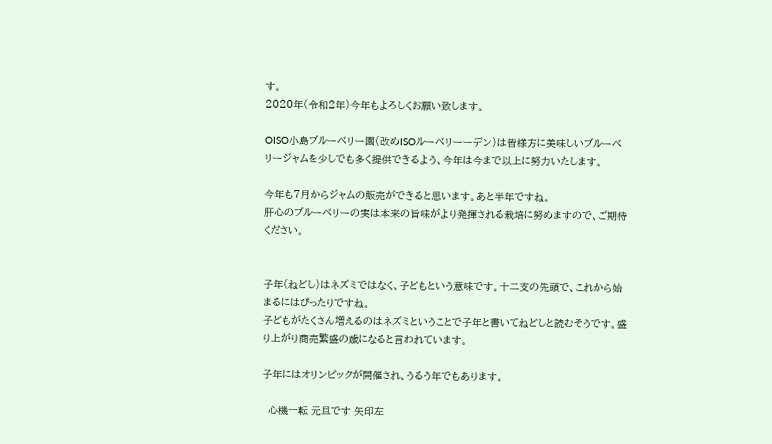す。
2020年(令和2年)今年もよろしくお願い致します。

OISO小島ブルーベリー園(改めISOルーベリーーデン)は皆様方に美味しいブルーベリージャムを少しでも多く提供できるよう、今年は今まで以上に努力いたします。

今年も7月からジャムの販売ができると思います。あと半年ですね。
肝心のブルーベリーの実は本来の旨味がより発揮される栽培に努めますので、ご期待ください。


子年(ねどし)はネズミではなく、子どもという意味です。十二支の先頭で、これから始まるにはぴったりですね。
子どもがたくさん増えるのはネズミということで子年と書いてねどしと読むそうです。盛り上がり商売繁盛の歳になると言われています。

子年にはオリンピックが開催され、うるう年でもあります。

  心機一転 元旦です 矢印左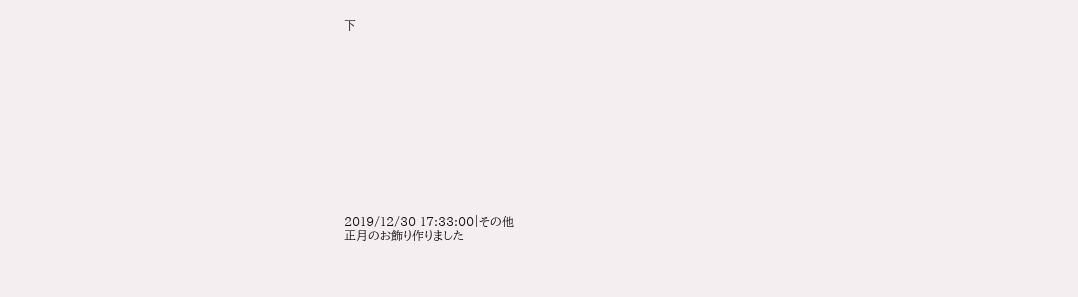下













2019/12/30 17:33:00|その他
正月のお飾り作りました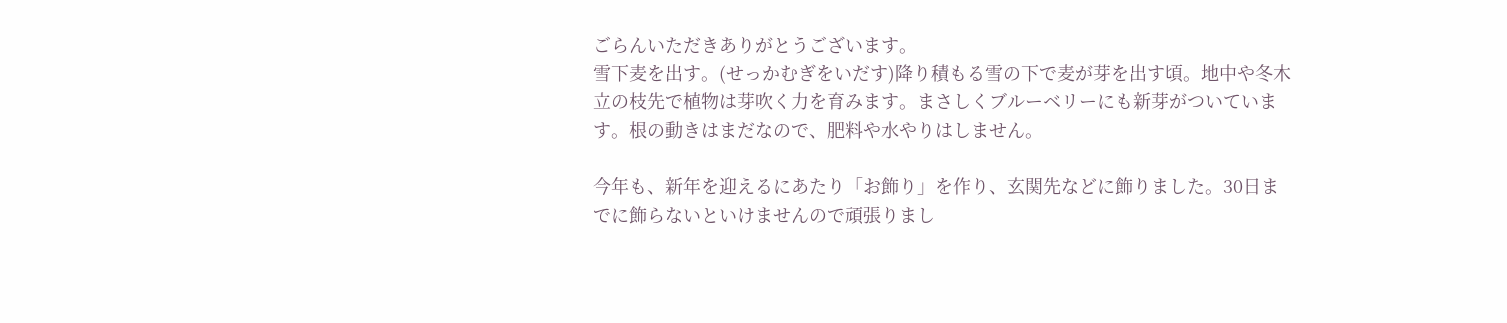ごらんいただきありがとうございます。
雪下麦を出す。(せっかむぎをいだす)降り積もる雪の下で麦が芽を出す頃。地中や冬木立の枝先で植物は芽吹く力を育みます。まさしくブルーベリーにも新芽がついています。根の動きはまだなので、肥料や水やりはしません。

今年も、新年を迎えるにあたり「お飾り」を作り、玄関先などに飾りました。30日までに飾らないといけませんので頑張りまし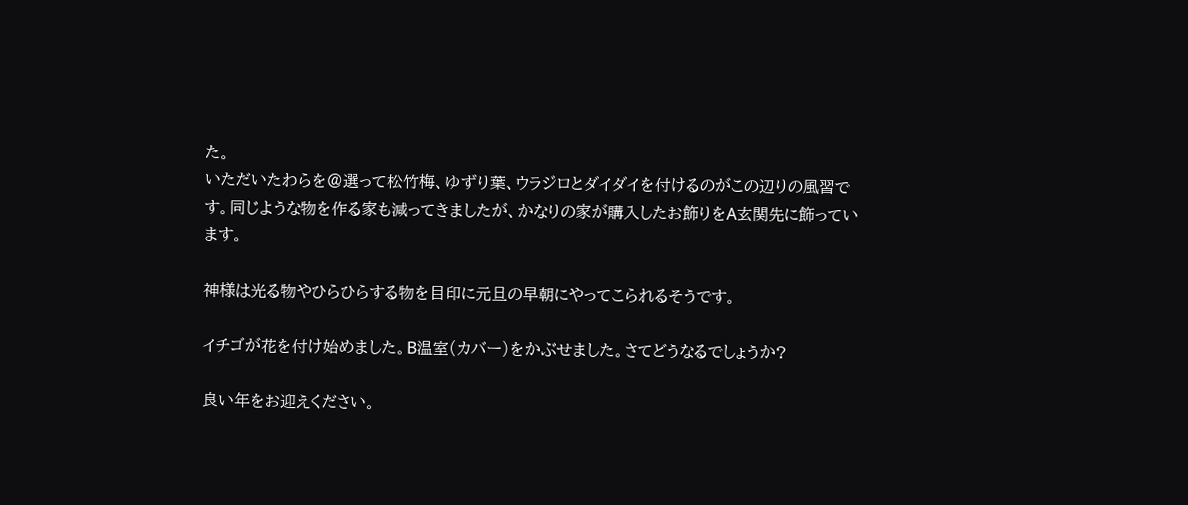た。
いただいたわらを@選って松竹梅、ゆずり葉、ウラジロとダイダイを付けるのがこの辺りの風習です。同じような物を作る家も減ってきましたが、かなりの家が購入したお飾りをA玄関先に飾っています。

神様は光る物やひらひらする物を目印に元旦の早朝にやってこられるそうです。

イチゴが花を付け始めました。B温室(カバー)をかぶせました。さてどうなるでしょうか?

良い年をお迎えください。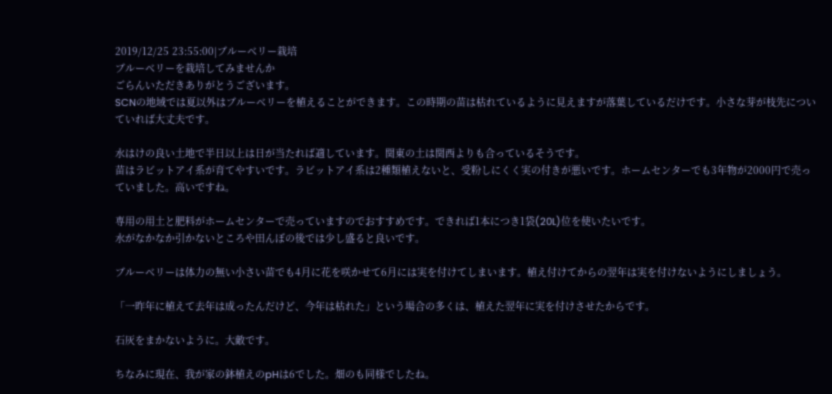2019/12/25 23:55:00|ブルーベリー栽培
ブルーベリーを栽培してみませんか
ごらんいただきありがとうございます。
SCNの地域では夏以外はブルーベリーを植えることができます。この時期の苗は枯れているように見えますが落葉しているだけです。小さな芽が枝先についていれば大丈夫です。

水はけの良い土地で半日以上は日が当たれば適しています。関東の土は関西よりも合っているそうです。
苗はラビットアイ系が育てやすいです。ラビットアイ系は2種類植えないと、受粉しにくく実の付きが悪いです。ホームセンターでも3年物が2000円で売っていました。高いですね。

専用の用土と肥料がホームセンターで売っていますのでおすすめです。できれば1本につき1袋(20L)位を使いたいです。
水がなかなか引かないところや田んぼの後では少し盛ると良いです。

ブルーベリーは体力の無い小さい苗でも4月に花を咲かせて6月には実を付けてしまいます。植え付けてからの翌年は実を付けないようにしましょう。

「一昨年に植えて去年は成ったんだけど、今年は枯れた」という場合の多くは、植えた翌年に実を付けさせたからです。

石灰をまかないように。大敵です。

ちなみに現在、我が家の鉢植えのpHは6でした。畑のも同様でしたね。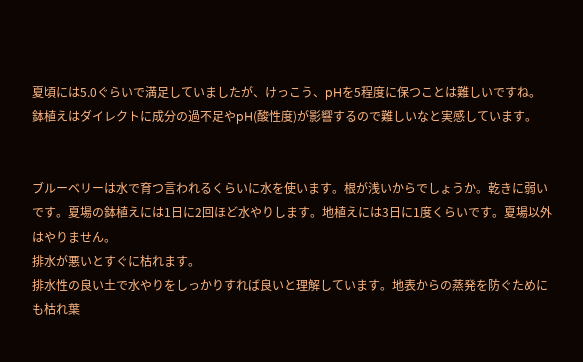夏頃には5.0ぐらいで満足していましたが、けっこう、pHを5程度に保つことは難しいですね。
鉢植えはダイレクトに成分の過不足やpH(酸性度)が影響するので難しいなと実感しています。


ブルーベリーは水で育つ言われるくらいに水を使います。根が浅いからでしょうか。乾きに弱いです。夏場の鉢植えには1日に2回ほど水やりします。地植えには3日に1度くらいです。夏場以外はやりません。
排水が悪いとすぐに枯れます。
排水性の良い土で水やりをしっかりすれば良いと理解しています。地表からの蒸発を防ぐためにも枯れ葉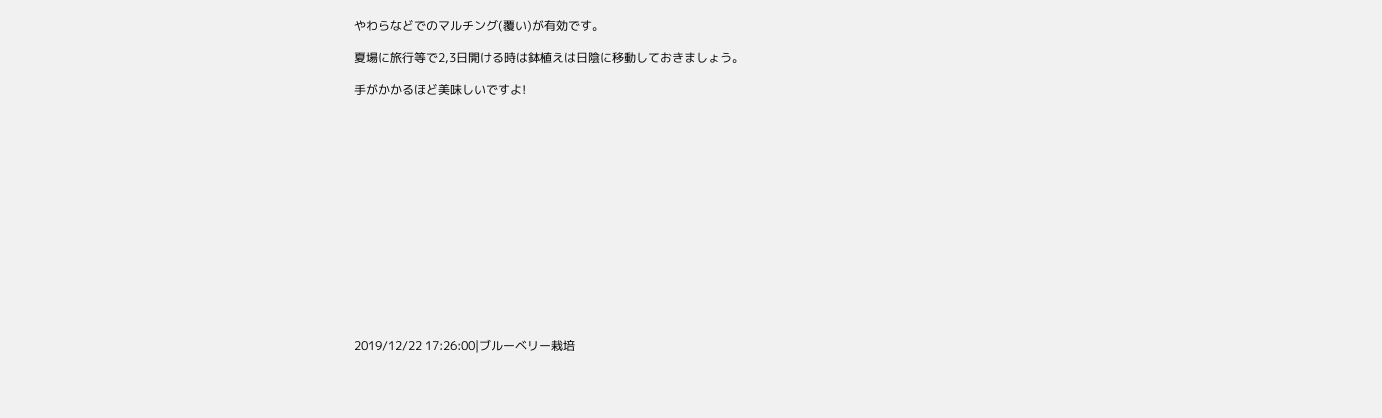やわらなどでのマルチング(覆い)が有効です。

夏場に旅行等で2,3日開ける時は鉢植えは日陰に移動しておきましょう。

手がかかるほど美味しいですよ!















2019/12/22 17:26:00|ブルーベリー栽培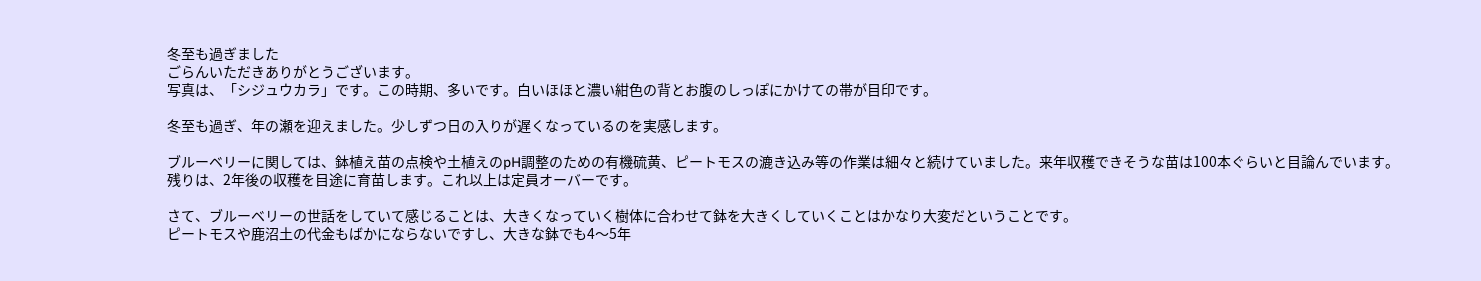冬至も過ぎました
ごらんいただきありがとうございます。
写真は、「シジュウカラ」です。この時期、多いです。白いほほと濃い紺色の背とお腹のしっぽにかけての帯が目印です。

冬至も過ぎ、年の瀬を迎えました。少しずつ日の入りが遅くなっているのを実感します。

ブルーベリーに関しては、鉢植え苗の点検や土植えのpH調整のための有機硫黄、ピートモスの漉き込み等の作業は細々と続けていました。来年収穫できそうな苗は100本ぐらいと目論んでいます。
残りは、2年後の収穫を目途に育苗します。これ以上は定員オーバーです。

さて、ブルーベリーの世話をしていて感じることは、大きくなっていく樹体に合わせて鉢を大きくしていくことはかなり大変だということです。
ピートモスや鹿沼土の代金もばかにならないですし、大きな鉢でも4〜5年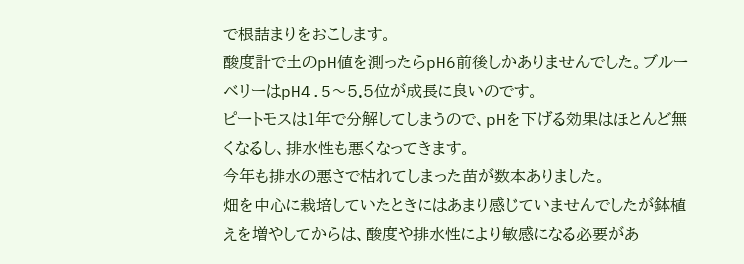で根詰まりをおこします。
酸度計で土のpH値を測ったらpH6前後しかありませんでした。ブルーベリーはpH4.5〜5.5位が成長に良いのです。
ピートモスは1年で分解してしまうので、pHを下げる効果はほとんど無くなるし、排水性も悪くなってきます。
今年も排水の悪さで枯れてしまった苗が数本ありました。
畑を中心に栽培していたときにはあまり感じていませんでしたが鉢植えを増やしてからは、酸度や排水性により敏感になる必要があ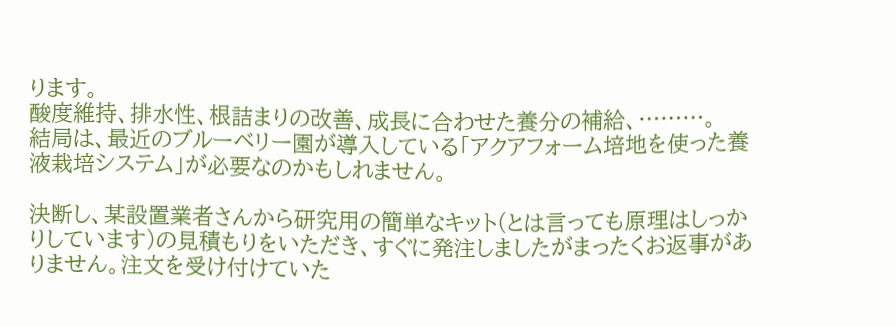ります。
酸度維持、排水性、根詰まりの改善、成長に合わせた養分の補給、………。
結局は、最近のブルーベリー園が導入している「アクアフォーム培地を使った養液栽培システム」が必要なのかもしれません。

決断し、某設置業者さんから研究用の簡単なキット(とは言っても原理はしっかりしています)の見積もりをいただき、すぐに発注しましたがまったくお返事がありません。注文を受け付けていた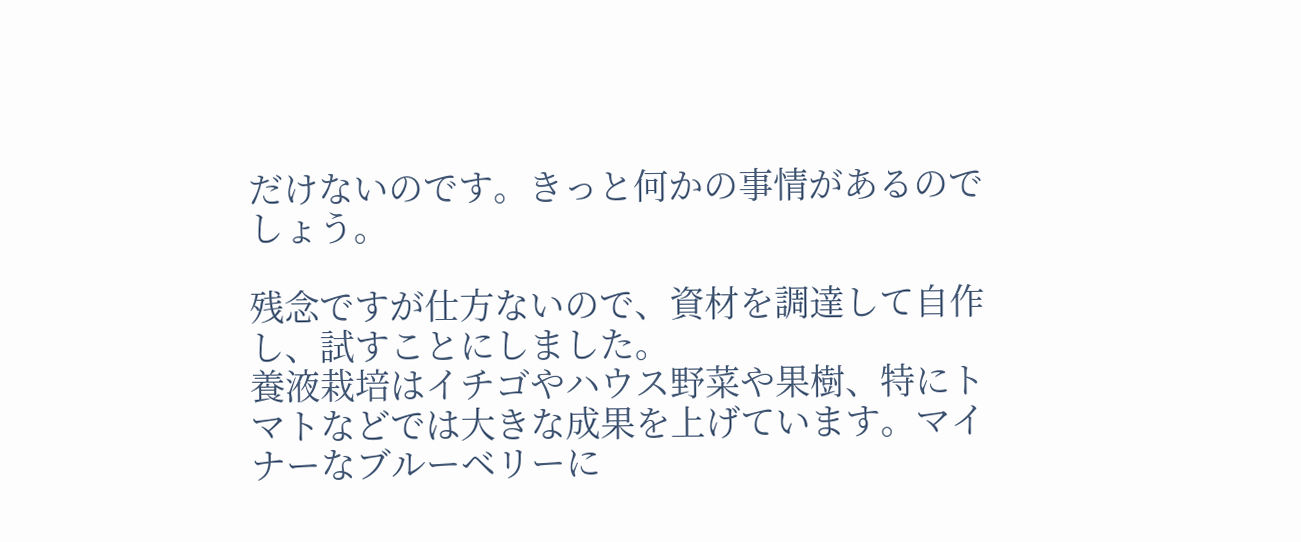だけないのです。きっと何かの事情があるのでしょう。

残念ですが仕方ないので、資材を調達して自作し、試すことにしました。
養液栽培はイチゴやハウス野菜や果樹、特にトマトなどでは大きな成果を上げています。マイナーなブルーベリーに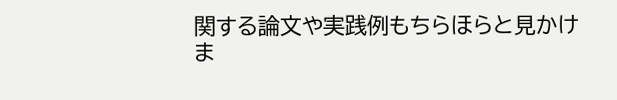関する論文や実践例もちらほらと見かけま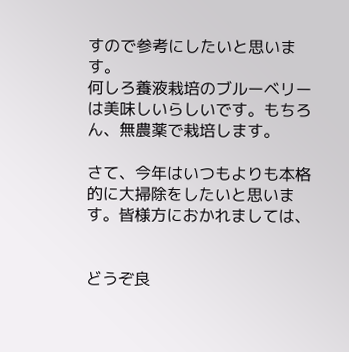すので参考にしたいと思います。
何しろ養液栽培のブルーベリーは美味しいらしいです。もちろん、無農薬で栽培します。

さて、今年はいつもよりも本格的に大掃除をしたいと思います。皆様方におかれましては、


どうぞ良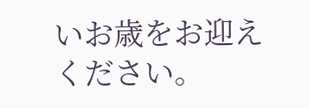いお歳をお迎えください。